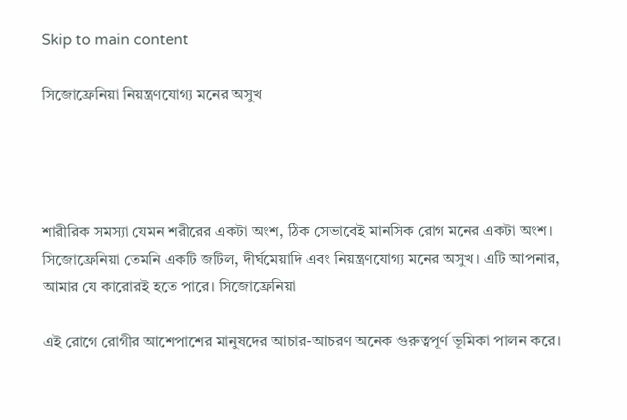Skip to main content

সিজোফ্রেনিয়া নিয়ন্ত্রণযোগ্য মনের অসুখ




শারীরিক সমস্যা যেমন শরীরের একটা অংশ, ঠিক সেভাবেই মানসিক রোগ মনের একটা অংশ। সিজোফ্রেনিয়া তেমনি একটি জটিল, দীর্ঘমেয়াদি এবং নিয়ন্ত্রণযোগ্য মনের অসুখ। এটি আপনার, আমার যে কারোরই হতে পারে। সিজোফ্রেনিয়া

এই রোগে রোগীর আশেপাশের মানুষদের আচার-আচরণ অনেক গুরুত্বপূর্ণ ভূমিকা পালন করে।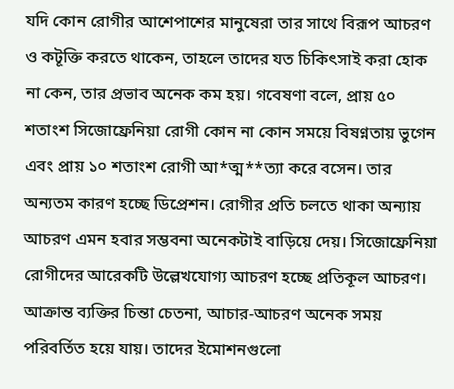যদি কোন রোগীর আশেপাশের মানুষেরা তার সাথে বিরূপ আচরণ ও কটূক্তি করতে থাকেন, তাহলে তাদের যত চিকিৎসাই করা হোক না কেন, তার প্রভাব অনেক কম হয়। গবেষণা বলে, প্রায় ৫০ শতাংশ সিজোফ্রেনিয়া রোগী কোন না কোন সময়ে বিষণ্নতায় ভুগেন এবং প্রায় ১০ শতাংশ রোগী আ*ত্ম**ত্যা করে বসেন। তার অন্যতম কারণ হচ্ছে ডিপ্রেশন। রোগীর প্রতি চলতে থাকা অন্যায় আচরণ এমন হবার সম্ভবনা অনেকটাই বাড়িয়ে দেয়। সিজোফ্রেনিয়া রোগীদের আরেকটি উল্লেখযোগ্য আচরণ হচ্ছে প্রতিকূল আচরণ। আক্রান্ত ব্যক্তির চিন্তা চেতনা, আচার-আচরণ অনেক সময় পরিবর্তিত হয়ে যায়। তাদের ইমোশনগুলো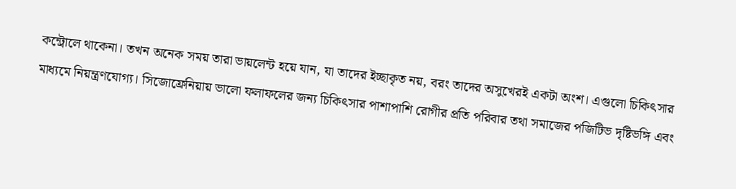কন্ট্রোলে থাকেনা। তখন অনেক সময় তারা ভায়লেন্ট হয়ে যান, যা তাদের ইচ্ছাকৃত নয়, বরং তাদের অসুখেরই একটা অংশ। এগুলো চিকিৎসার মাধ্যমে নিয়ন্ত্রণযোগ্য। সিজোফ্রেনিয়ায় ভালো ফলাফলের জন্য চিকিৎসার পাশাপাশি রোগীর প্রতি পরিবার তথা সমাজের পজিটিভ দৃষ্টিভঙ্গি এবং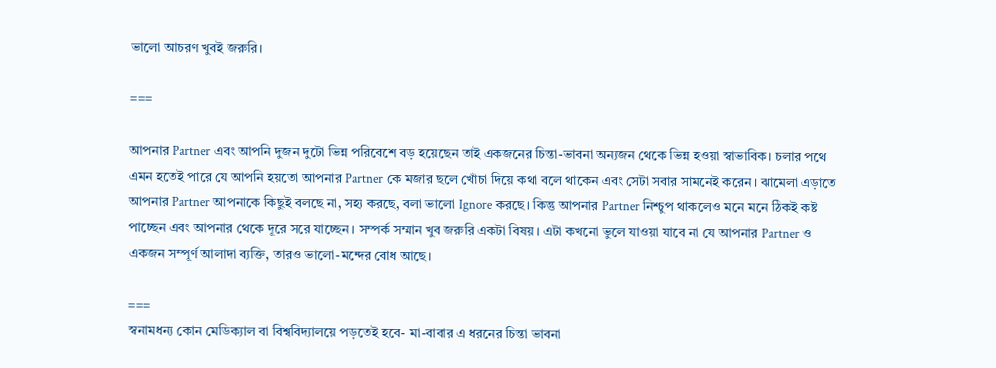ভালো আচরণ খুবই জরুরি।

===

আপনার Partner এবং আপনি দুজন দুটো ভিন্ন পরিবেশে বড় হয়েছেন তাই একজনের চিন্তা-ভাবনা অন্যজন থেকে ভিন্ন হওয়া স্বাভাবিক। চলার পথে এমন হতেই পারে যে আপনি হয়তো আপনার Partner কে মজার ছলে খোঁচা দিয়ে কথা বলে থাকেন এবং সেটা সবার সামনেই করেন। ঝামেলা এড়াতে আপনার Partner আপনাকে কিছুই বলছে না, সহ্য করছে, বলা ভালো Ignore করছে। কিন্তু আপনার Partner নিশ্চুপ থাকলেও মনে মনে ঠিকই কষ্ট পাচ্ছেন এবং আপনার থেকে দূরে সরে যাচ্ছেন। সম্পর্ক সম্মান খুব জরুরি একটা বিষয়। এটা কখনো ভুলে যাওয়া যাবে না যে আপনার Partner ও একজন সম্পূর্ণ আলাদা ব্যক্তি, তারও ভালো-মন্দের বোধ আছে।

===
স্বনামধন্য কোন মেডিক্যাল বা বিশ্ববিদ্যালয়ে পড়তেই হবে- মা-বাবার এ ধরনের চিন্তা ভাবনা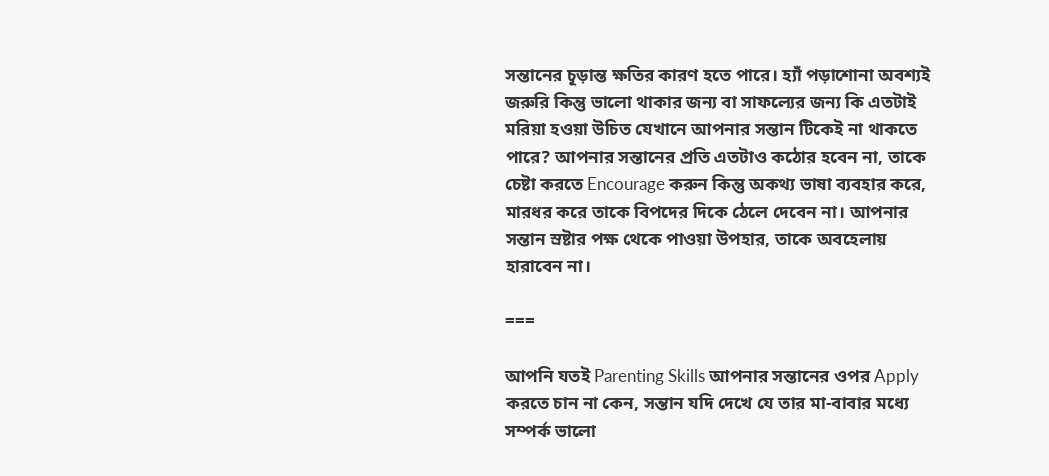সন্তানের চূড়ান্ত ক্ষতির কারণ হতে পারে। হ্যাঁ পড়াশোনা অবশ্যই জরুরি কিন্তু ভালো থাকার জন্য বা সাফল্যের জন্য কি এতটাই মরিয়া হওয়া উচিত যেখানে আপনার সন্তান টিকেই না থাকতে পারে? আপনার সন্তানের প্রতি এতটাও কঠোর হবেন না, তাকে চেষ্টা করতে Encourage করুন কিন্তু অকথ্য ভাষা ব্যবহার করে, মারধর করে তাকে বিপদের দিকে ঠেলে দেবেন না। আপনার সন্তান স্রষ্টার পক্ষ থেকে পাওয়া উপহার, তাকে অবহেলায় হারাবেন না।

===

আপনি যতই Parenting Skills আপনার সন্তানের ওপর Apply করতে চান না কেন, সন্তান যদি দেখে যে তার মা-বাবার মধ্যে সম্পর্ক ভালো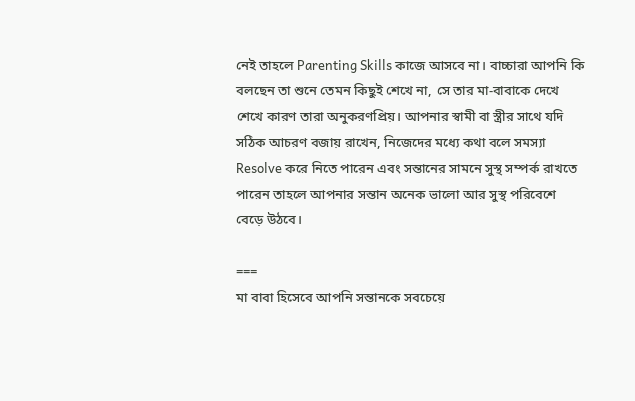নেই তাহলে Parenting Skills কাজে আসবে না। বাচ্চারা আপনি কি বলছেন তা শুনে তেমন কিছুই শেখে না, সে তার মা-বাবাকে দেখে শেখে কারণ তারা অনুকরণপ্রিয়। আপনার স্বামী বা স্ত্রীর সাথে যদি সঠিক আচরণ বজায় রাখেন, নিজেদের মধ্যে কথা বলে সমস্যা Resolve করে নিতে পারেন এবং সন্তানের সামনে সুস্থ সম্পর্ক রাখতে পারেন তাহলে আপনার সন্তান অনেক ভালো আর সুস্থ পরিবেশে বেড়ে উঠবে।

===
মা বাবা হিসেবে আপনি সন্তানকে সবচেয়ে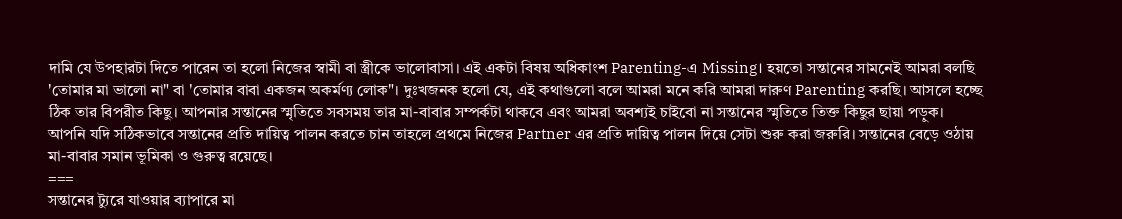দামি যে উপহারটা দিতে পারেন তা হলো নিজের স্বামী বা স্ত্রীকে ভালোবাসা। এই একটা বিষয় অধিকাংশ Parenting-এ Missing। হয়তো সন্তানের সামনেই আমরা বলছি 'তোমার মা ভালো না" বা 'তোমার বাবা একজন অকর্মণ্য লোক"। দুঃখজনক হলো যে, এই কথাগুলো বলে আমরা মনে করি আমরা দারুণ Parenting করছি। আসলে হচ্ছে ঠিক তার বিপরীত কিছু। আপনার সন্তানের স্মৃতিতে সবসময় তার মা-বাবার সম্পর্কটা থাকবে এবং আমরা অবশ্যই চাইবো না সন্তানের স্মৃতিতে তিক্ত কিছুর ছায়া পড়ুক। আপনি যদি সঠিকভাবে সন্তানের প্রতি দায়িত্ব পালন করতে চান তাহলে প্রথমে নিজের Partner এর প্রতি দায়িত্ব পালন দিয়ে সেটা শুরু করা জরুরি। সন্তানের বেড়ে ওঠায় মা-বাবার সমান ভূমিকা ও গুরুত্ব রয়েছে।
===
সন্তানের ট্যুরে যাওয়ার ব্যাপারে মা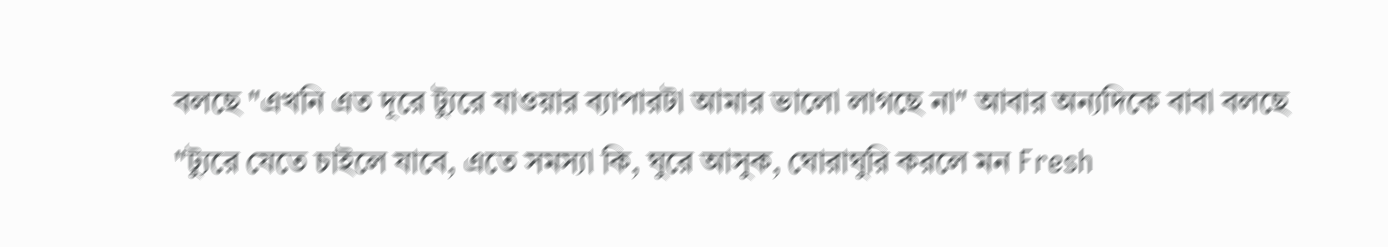বলছে "এখনি এত দূরে ট্যুরে যাওয়ার ব্যাপারটা আমার ভালো লাগছে না" আবার অন্যদিকে বাবা বলছে "ট্যুরে যেতে চাইলে যাবে, এতে সমস্যা কি, ঘুরে আসুক, ঘোরাঘুরি করলে মন Fresh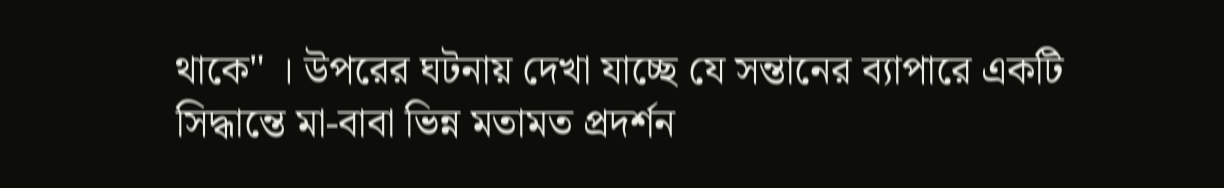থাকে" । উপরের ঘটনায় দেখা যাচ্ছে যে সন্তানের ব্যাপারে একটি সিদ্ধান্তে মা-বাবা ভিন্ন মতামত প্রদর্শন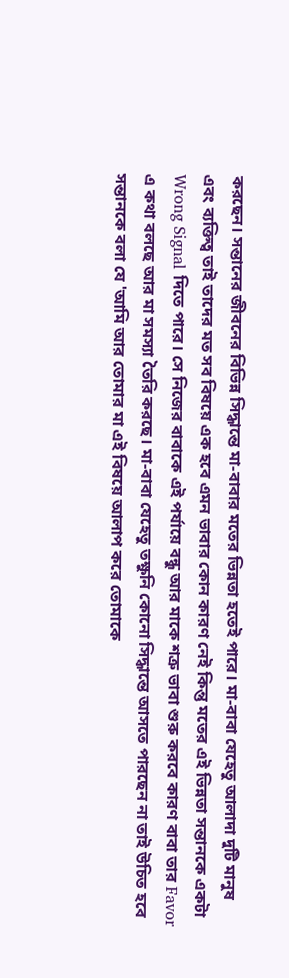করছেন। সন্তানের জীবনের বিভিন্ন সিদ্ধান্তে মা-বাবার মতের ভিন্নতা হতেই পারে। মা-বাবা যেহেতু আলাদা দুটি মানুষ এবং ব্যক্তিত্ব তাই তাদের মত সব বিষয়ে এক হবে এমন ভাবার কোন কারণ নেই কিন্তু মতের এই ভিন্নতা সন্তানকে একটা Wrong Signal দিতে পারে। সে নিজের বাবাকে এই পর্যায়ে বন্ধু আর মাকে শত্রু ভাবা শুরু করবে কারণ বাবা তার Favor এ কথা বলছে আর মা সমস্যা তৈরি করছে। মা-বাবা যেহেতু তক্ষুনি কোনো সিদ্ধান্তে আসতে পারছেন না তাই উচিত হবে সন্তানকে বলা যে 'আমি আর তোমার মা এই বিষয়ে আলাপ করে তোমাকে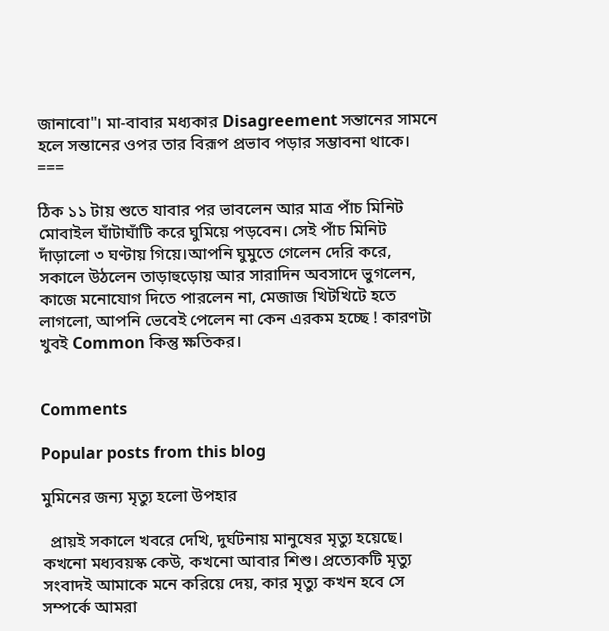জানাবো"। মা-বাবার মধ্যকার Disagreement সন্তানের সামনে হলে সন্তানের ওপর তার বিরূপ প্রভাব পড়ার সম্ভাবনা থাকে।
===

ঠিক ১১ টায় শুতে যাবার পর ভাবলেন আর মাত্র পাঁচ মিনিট মোবাইল ঘাঁটাঘাঁটি করে ঘুমিয়ে পড়বেন। সেই পাঁচ মিনিট দাঁড়ালো ৩ ঘণ্টায় গিয়ে।আপনি ঘুমুতে গেলেন দেরি করে, সকালে উঠলেন তাড়াহুড়োয় আর সারাদিন অবসাদে ভুগলেন, কাজে মনোযোগ দিতে পারলেন না, মেজাজ খিটখিটে হতে লাগলো, আপনি ভেবেই পেলেন না কেন এরকম হচ্ছে ! কারণটা খুবই Common কিন্তু ক্ষতিকর।


Comments

Popular posts from this blog

মুমিনের জন্য মৃত্যু হলো উপহার

  প্রায়ই সকালে খবরে দেখি, দুর্ঘটনায় মানুষের মৃত্যু হয়েছে। কখনো মধ্যবয়স্ক কেউ, কখনো আবার শিশু। প্রত্যেকটি মৃত্যু সংবাদই আমাকে মনে করিয়ে দেয়, কার মৃত্যু কখন হবে সে সম্পর্কে আমরা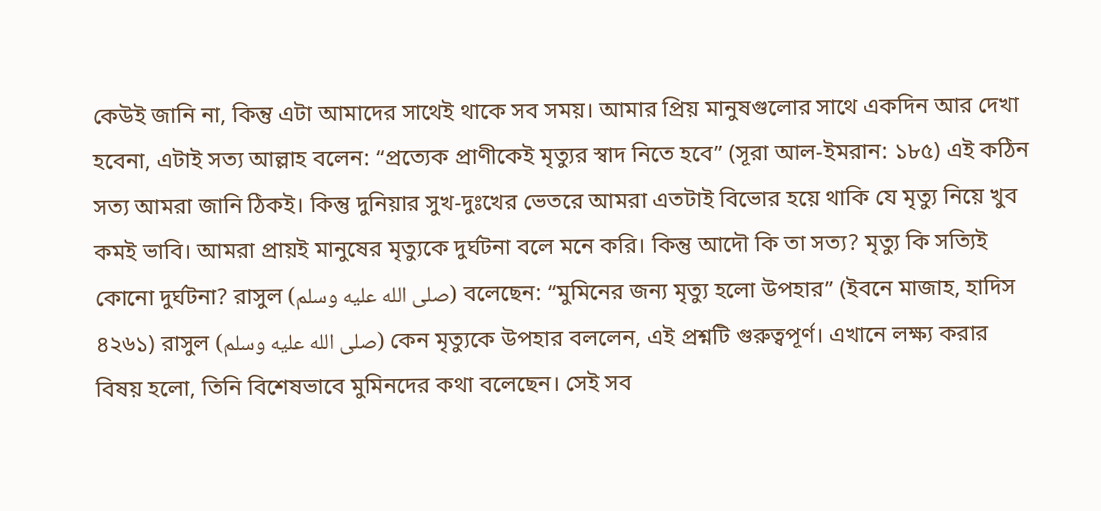কেউই জানি না, কিন্তু এটা আমাদের সাথেই থাকে সব সময়। আমার প্রিয় মানুষগুলোর সাথে একদিন আর দেখা হবেনা, এটাই সত্য আল্লাহ বলেন: “প্রত্যেক প্রাণীকেই মৃত্যুর স্বাদ নিতে হবে” (সূরা আল-ইমরান: ১৮৫) এই কঠিন সত্য আমরা জানি ঠিকই। কিন্তু দুনিয়ার সুখ-দুঃখের ভেতরে আমরা এতটাই বিভোর হয়ে থাকি যে মৃত্যু নিয়ে খুব কমই ভাবি। আমরা প্রায়ই মানুষের মৃত্যুকে দুর্ঘটনা বলে মনে করি। কিন্তু আদৌ কি তা সত্য? মৃত্যু কি সত্যিই কোনো দুর্ঘটনা? রাসুল (صلى الله عليه وسلم) বলেছেন: “মুমিনের জন্য মৃত্যু হলো উপহার” (ইবনে মাজাহ, হাদিস ৪২৬১) রাসুল (صلى الله عليه وسلم) কেন মৃত্যুকে উপহার বললেন, এই প্রশ্নটি গুরুত্বপূর্ণ। এখানে লক্ষ্য করার বিষয় হলো, তিনি বিশেষভাবে মুমিনদের কথা বলেছেন। সেই সব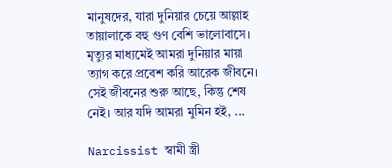মানুষদের, যারা দুনিয়ার চেয়ে আল্লাহ তায়ালাকে বহু গুণ বেশি ভালোবাসে। মৃত্যুর মাধ্যমেই আমরা দুনিয়ার মায়া ত্যাগ করে প্রবেশ করি আরেক জীবনে। সেই জীবনের শুরু আছে, কিন্তু শেষ নেই। আর যদি আমরা মুমিন হই, ...

Narcissist স্বামী স্ত্রী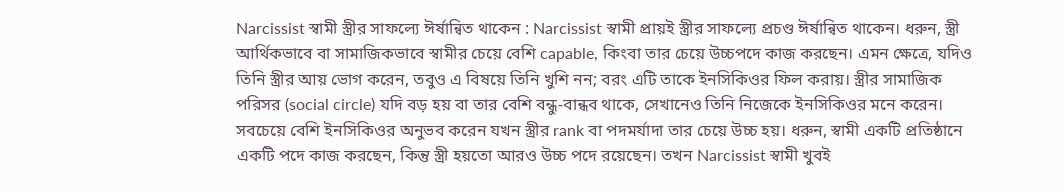Narcissist স্বামী স্ত্রীর সাফল্যে ঈর্ষান্বিত থাকেন : Narcissist স্বামী প্রায়ই স্ত্রীর সাফল্যে প্রচণ্ড ঈর্ষান্বিত থাকেন। ধরুন, স্ত্রী আর্থিকভাবে বা সামাজিকভাবে স্বামীর চেয়ে বেশি capable, কিংবা তার চেয়ে উচ্চপদে কাজ করছেন। এমন ক্ষেত্রে, যদিও তিনি স্ত্রীর আয় ভোগ করেন, তবুও এ বিষয়ে তিনি খুশি নন; বরং এটি তাকে ইনসিকিওর ফিল করায়। স্ত্রীর সামাজিক পরিসর (social circle) যদি বড় হয় বা তার বেশি বন্ধু-বান্ধব থাকে, সেখানেও তিনি নিজেকে ইনসিকিওর মনে করেন। সবচেয়ে বেশি ইনসিকিওর অনুভব করেন যখন স্ত্রীর rank বা পদমর্যাদা তার চেয়ে উচ্চ হয়। ধরুন, স্বামী একটি প্রতিষ্ঠানে একটি পদে কাজ করছেন, কিন্তু স্ত্রী হয়তো আরও উচ্চ পদে রয়েছেন। তখন Narcissist স্বামী খুবই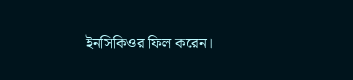ইনসিকিওর ফিল করেন।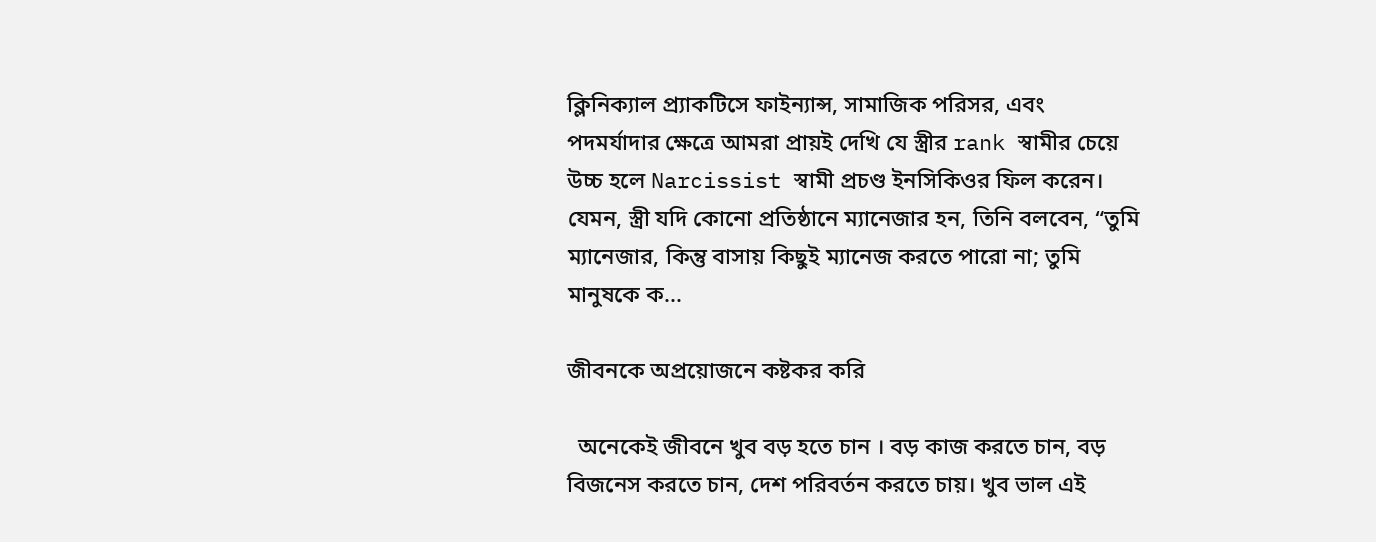ক্লিনিক্যাল প্র্যাকটিসে ফাইন্যান্স, সামাজিক পরিসর, এবং পদমর্যাদার ক্ষেত্রে আমরা প্রায়ই দেখি যে স্ত্রীর rank স্বামীর চেয়ে উচ্চ হলে Narcissist স্বামী প্রচণ্ড ইনসিকিওর ফিল করেন। যেমন, স্ত্রী যদি কোনো প্রতিষ্ঠানে ম্যানেজার হন, তিনি বলবেন, “তুমি ম্যানেজার, কিন্তু বাসায় কিছুই ম্যানেজ করতে পারো না; তুমি মানুষকে ক...

জীবনকে অপ্রয়োজনে কষ্টকর করি

  অনেকেই জীবনে খুব বড় হতে চান । বড় কাজ করতে চান, বড় বিজনেস করতে চান, দেশ পরিবর্তন করতে চায়। খুব ভাল এই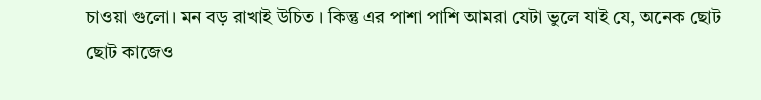চাওয়া গুলো। মন বড় রাখাই উচিত । কিন্তু এর পাশা পাশি আমরা যেটা ভুলে যাই যে, অনেক ছোট ছোট কাজেও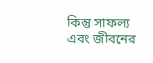কিন্তু সাফল্য এবং জীবনের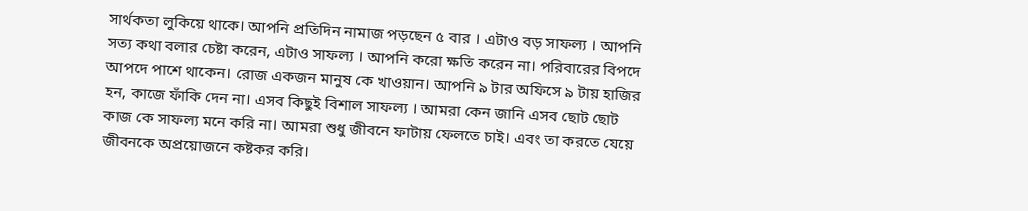সার্থকতা লুকিয়ে থাকে। আপনি প্রতিদিন নামাজ পড়ছেন ৫ বার । এটাও বড় সাফল্য । আপনি সত্য কথা বলার চেষ্টা করেন, এটাও সাফল্য । আপনি করো ক্ষতি করেন না। পরিবারের বিপদে আপদে পাশে থাকেন। রোজ একজন মানুষ কে খাওয়ান। আপনি ৯ টার অফিসে ৯ টায় হাজির হন, কাজে ফাঁকি দেন না। এসব কিছুই বিশাল সাফল্য । আমরা কেন জানি এসব ছোট ছোট কাজ কে সাফল্য মনে করি না। আমরা শুধু জীবনে ফাটায় ফেলতে চাই। এবং তা করতে যেয়ে জীবনকে অপ্রয়োজনে কষ্টকর করি।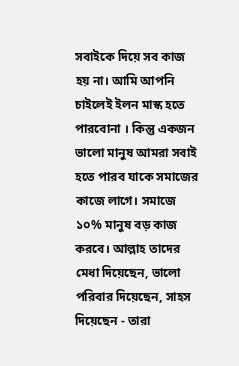সবাইকে দিয়ে সব কাজ হয় না। আমি আপনি চাইলেই ইলন মাস্ক হতে পারবোনা । কিন্তু একজন ভালো মানুষ আমরা সবাই হতে পারব যাকে সমাজের কাজে লাগে। সমাজে ১০% মানুষ বড় কাজ করবে। আল্লাহ তাদের মেধা দিয়েছেন, ভালো পরিবার দিয়েছেন, সাহস দিয়েছেন - তারা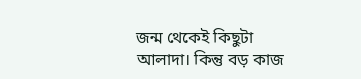জন্ম থেকেই কিছুটা আলাদা। কিন্তু বড় কাজ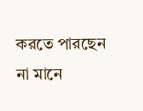করতে পারছেন না মানে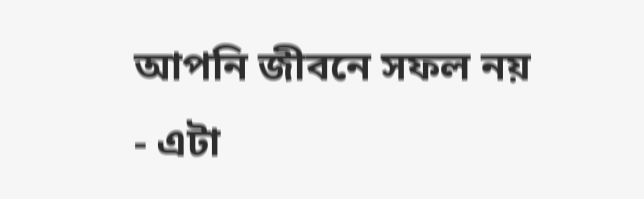আপনি জীবনে সফল নয় - এটা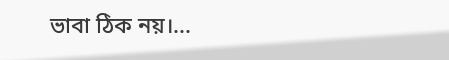ভাবা ঠিক নয়।...